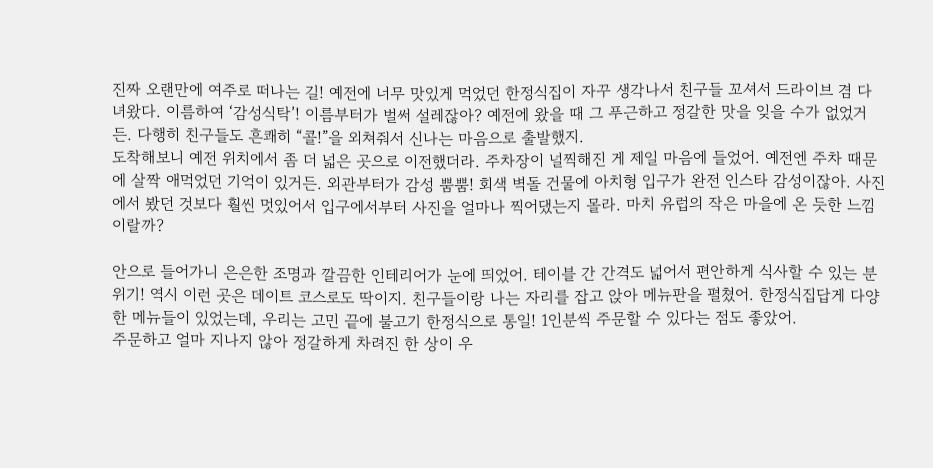진짜 오랜만에 여주로 떠나는 길! 예전에 너무 맛있게 먹었던 한정식집이 자꾸 생각나서 친구들 꼬셔서 드라이브 겸 다녀왔다. 이름하여 ‘감성식탁’! 이름부터가 벌써 설레잖아? 예전에 왔을 때 그 푸근하고 정갈한 맛을 잊을 수가 없었거든. 다행히 친구들도 흔쾌히 “콜!”을 외쳐줘서 신나는 마음으로 출발했지.
도착해보니 예전 위치에서 좀 더 넓은 곳으로 이전했더라. 주차장이 널찍해진 게 제일 마음에 들었어. 예전엔 주차 때문에 살짝 애먹었던 기억이 있거든. 외관부터가 감성 뿜뿜! 회색 벽돌 건물에 아치형 입구가 완전 인스타 감성이잖아. 사진에서 봤던 것보다 훨씬 멋있어서 입구에서부터 사진을 얼마나 찍어댔는지 몰라. 마치 유럽의 작은 마을에 온 듯한 느낌이랄까?

안으로 들어가니 은은한 조명과 깔끔한 인테리어가 눈에 띄었어. 테이블 간 간격도 넓어서 편안하게 식사할 수 있는 분위기! 역시 이런 곳은 데이트 코스로도 딱이지. 친구들이랑 나는 자리를 잡고 앉아 메뉴판을 펼쳤어. 한정식집답게 다양한 메뉴들이 있었는데, 우리는 고민 끝에 불고기 한정식으로 통일! 1인분씩 주문할 수 있다는 점도 좋았어.
주문하고 얼마 지나지 않아 정갈하게 차려진 한 상이 우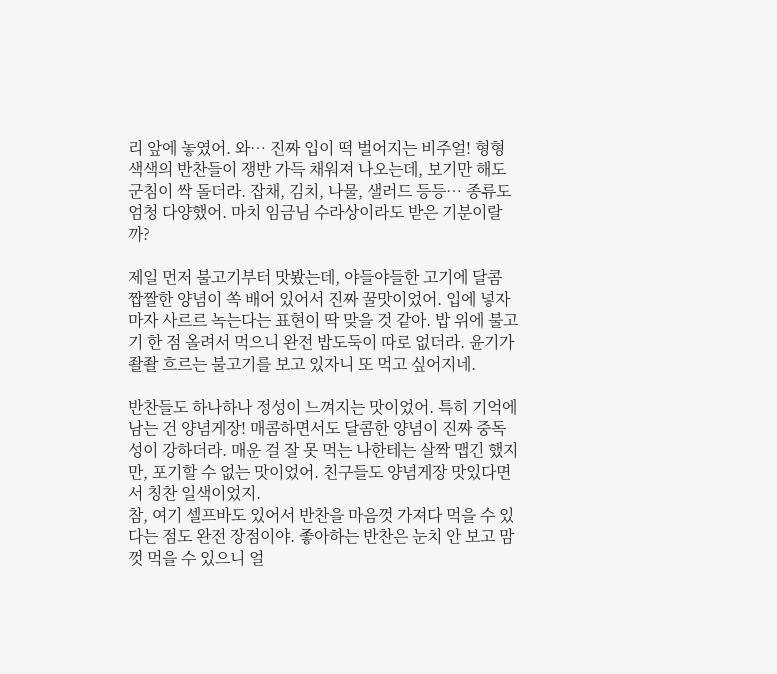리 앞에 놓였어. 와… 진짜 입이 떡 벌어지는 비주얼! 형형색색의 반찬들이 쟁반 가득 채워져 나오는데, 보기만 해도 군침이 싹 돌더라. 잡채, 김치, 나물, 샐러드 등등… 종류도 엄청 다양했어. 마치 임금님 수라상이라도 받은 기분이랄까?

제일 먼저 불고기부터 맛봤는데, 야들야들한 고기에 달콤 짭짤한 양념이 쏙 배어 있어서 진짜 꿀맛이었어. 입에 넣자마자 사르르 녹는다는 표현이 딱 맞을 것 같아. 밥 위에 불고기 한 점 올려서 먹으니 완전 밥도둑이 따로 없더라. 윤기가 좔좔 흐르는 불고기를 보고 있자니 또 먹고 싶어지네.

반찬들도 하나하나 정성이 느껴지는 맛이었어. 특히 기억에 남는 건 양념게장! 매콤하면서도 달콤한 양념이 진짜 중독성이 강하더라. 매운 걸 잘 못 먹는 나한테는 살짝 맵긴 했지만, 포기할 수 없는 맛이었어. 친구들도 양념게장 맛있다면서 칭찬 일색이었지.
참, 여기 셀프바도 있어서 반찬을 마음껏 가져다 먹을 수 있다는 점도 완전 장점이야. 좋아하는 반찬은 눈치 안 보고 맘껏 먹을 수 있으니 얼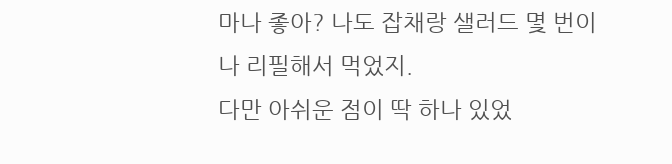마나 좋아? 나도 잡채랑 샐러드 몇 번이나 리필해서 먹었지.
다만 아쉬운 점이 딱 하나 있었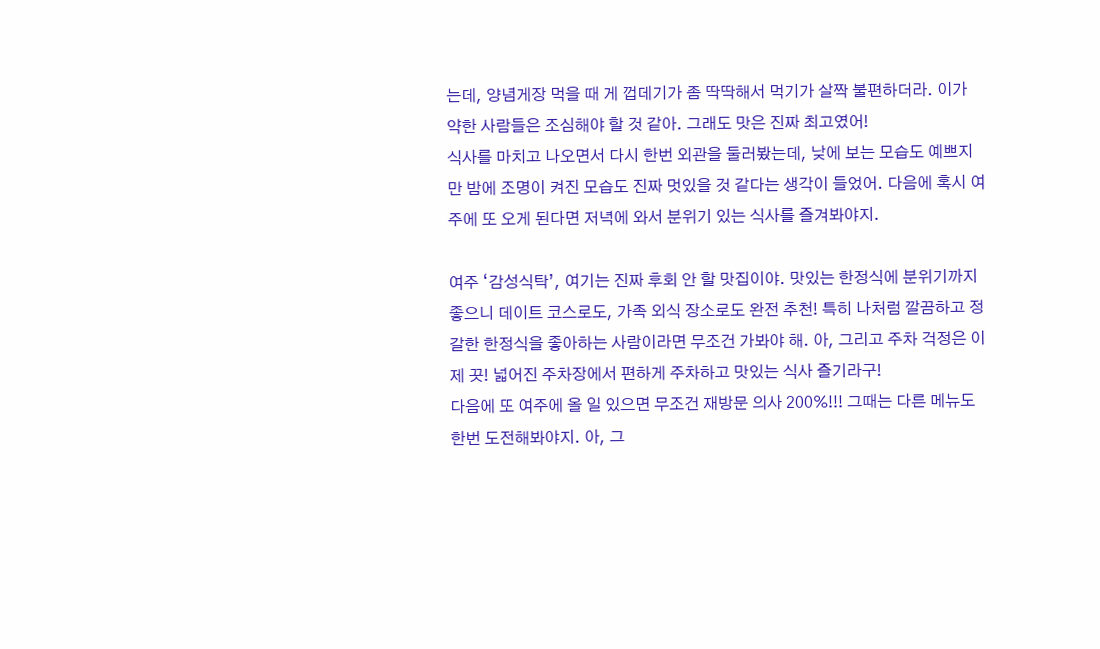는데, 양념게장 먹을 때 게 껍데기가 좀 딱딱해서 먹기가 살짝 불편하더라. 이가 약한 사람들은 조심해야 할 것 같아. 그래도 맛은 진짜 최고였어!
식사를 마치고 나오면서 다시 한번 외관을 둘러봤는데, 낮에 보는 모습도 예쁘지만 밤에 조명이 켜진 모습도 진짜 멋있을 것 같다는 생각이 들었어. 다음에 혹시 여주에 또 오게 된다면 저녁에 와서 분위기 있는 식사를 즐겨봐야지.

여주 ‘감성식탁’, 여기는 진짜 후회 안 할 맛집이야. 맛있는 한정식에 분위기까지 좋으니 데이트 코스로도, 가족 외식 장소로도 완전 추천! 특히 나처럼 깔끔하고 정갈한 한정식을 좋아하는 사람이라면 무조건 가봐야 해. 아, 그리고 주차 걱정은 이제 끗! 넓어진 주차장에서 편하게 주차하고 맛있는 식사 즐기라구!
다음에 또 여주에 올 일 있으면 무조건 재방문 의사 200%!!! 그때는 다른 메뉴도 한번 도전해봐야지. 아, 그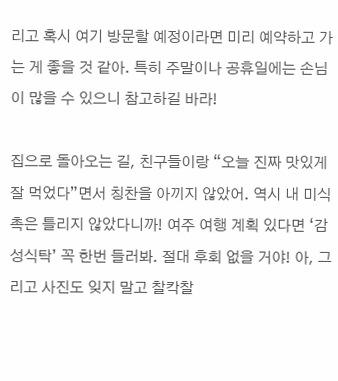리고 혹시 여기 방문할 예정이라면 미리 예약하고 가는 게 좋을 것 같아. 특히 주말이나 공휴일에는 손님이 많을 수 있으니 참고하길 바라!

집으로 돌아오는 길, 친구들이랑 “오늘 진짜 맛있게 잘 먹었다”면서 칭찬을 아끼지 않았어. 역시 내 미식 촉은 틀리지 않았다니까! 여주 여행 계획 있다면 ‘감성식탁’ 꼭 한번 들러봐. 절대 후회 없을 거야! 아, 그리고 사진도 잊지 말고 찰칵찰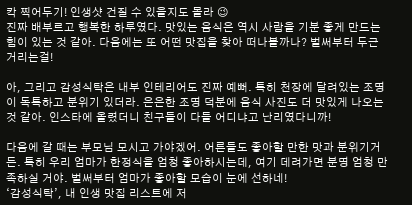칵 찍어두기! 인생샷 건질 수 있을지도 몰라 😉
진짜 배부르고 행복한 하루였다. 맛있는 음식은 역시 사람을 기분 좋게 만드는 힘이 있는 것 같아. 다음에는 또 어떤 맛집을 찾아 떠나볼까나? 벌써부터 두근거리는걸!

아, 그리고 감성식탁은 내부 인테리어도 진짜 예뻐. 특히 천장에 달려있는 조명이 독특하고 분위기 있더라. 은은한 조명 덕분에 음식 사진도 더 맛있게 나오는 것 같아. 인스타에 올렸더니 친구들이 다들 어디냐고 난리였다니까!

다음에 갈 때는 부모님 모시고 가야겠어. 어른들도 좋아할 만한 맛과 분위기거든. 특히 우리 엄마가 한정식을 엄청 좋아하시는데, 여기 데려가면 분명 엄청 만족하실 거야. 벌써부터 엄마가 좋아할 모습이 눈에 선하네!
‘감성식탁’, 내 인생 맛집 리스트에 저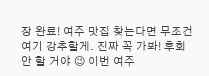장 완료! 여주 맛집 찾는다면 무조건 여기 강추할게. 진짜 꼭 가봐! 후회 안 할 거야 😉 이번 여주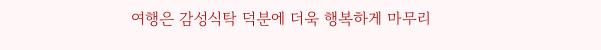여행은 감성식탁 덕분에 더욱 행복하게 마무리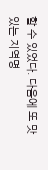할 수 있었다. 다음에 또 맛있는 지역명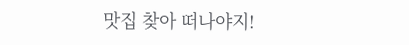맛집 찾아 떠나야지!